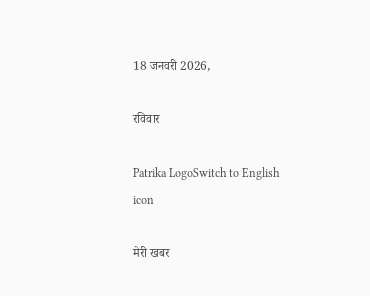18 जनवरी 2026,

रविवार

Patrika LogoSwitch to English
icon

मेरी खबर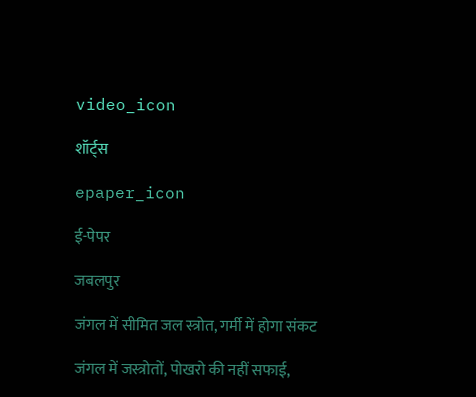video_icon

शॉर्ट्स

epaper_icon

ई-पेपर

जबलपुर

जंगल में सीमित जल स्त्रोत, गर्मी में होगा संकट

जंगल में जस्त्रोतों, पोखरो की नहीं सफाई,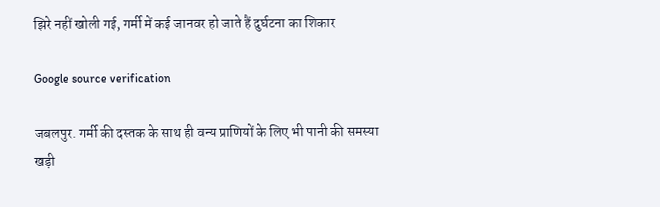झिरे नहीं खोली गई, गर्मी में कई जानवर हो जाते हैं दुर्घटना का शिकार

Google source verification

जबलपुर. गर्मी की दस्तक के साथ ही वन्य प्राणियों के लिए भी पानी की समस्या खड़ी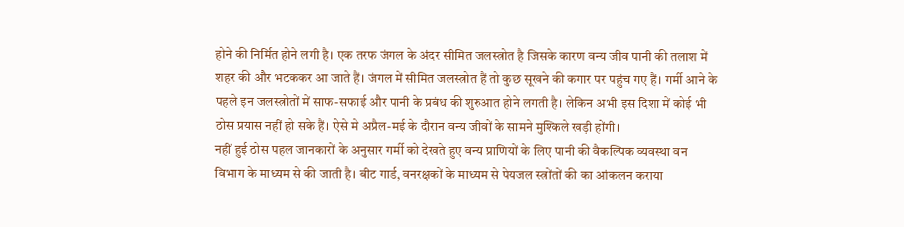होने की निर्मित होने लगी है। एक तरफ जंगल के अंदर सीमित जलस्त्रोत है जिसके कारण वन्य जीव पानी की तलाश में शहर की और भटककर आ जाते हैं। जंगल में सीमित जलस्त्रोत हैं तो कुछ सूखने की कगार पर पहुंच गए हैं। गर्मी आने के पहले इन जलस्त्रोतों में साफ-सफाई और पानी के प्रबंध की शुरुआत होने लगती है। लेकिन अभी इस दिशा में कोई भी ठोस प्रयास नहीं हो सके हैं। ऐसे मे अप्रैल-मई के दौरान वन्य जीवों के सामने मुश्किले खड़ी होंगी।
नहीं हुई ठोस पहल जानकारों के अनुसार गर्मी को देखते हुए वन्य प्राणियों के लिए पानी की वैकल्पिक व्यवस्था वन विभाग के माध्यम से की जाती है। बीट गार्ड, वनरक्षकों के माध्यम से पेयजल स्त्रोंतों की का आंकलन कराया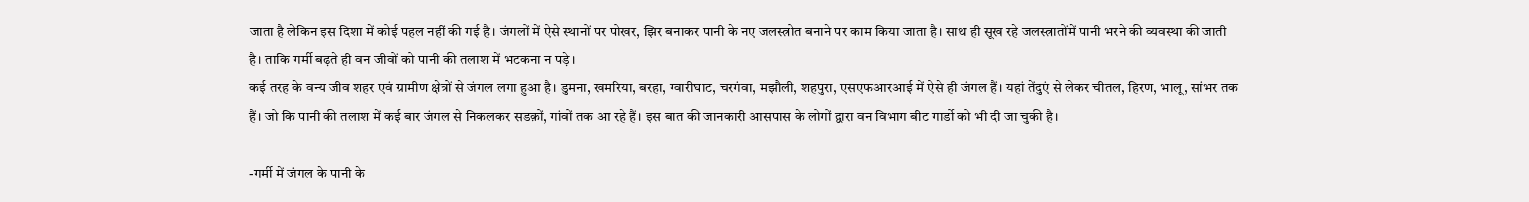जाता है लेकिन इस दिशा में कोई पहल नहीं की गई है। जंगलों में ऐसे स्थानों पर पोखर, झिर बनाकर पानी के नए जलस्त्रोत बनाने पर काम किया जाता है। साथ ही सूख रहे जलस्त्रातोंमें पानी भरने की व्यवस्था की जाती है। ताकि गर्मी बढ़ते ही वन जीवों को पानी की तलाश में भटकना न पड़े।
कई तरह के वन्य जीव शहर एवं ग्रामीण क्षेत्रों से जंगल लगा हुआ है। डुमना, खमरिया, बरहा, ग्वारीघाट, चरगंवा, मझौली, शहपुरा, एसएफआरआई में ऐसे ही जंगल हैं। यहां तेंदुएं से लेकर चीतल, हिरण, भालू, सांभर तक हैं। जो कि पानी की तलाश में कई बार जंगल से निकलकर सडक़ों, गांवों तक आ रहे हैं। इस बात की जानकारी आसपास के लोगों द्वारा वन विभाग बीट गार्डो को भी दी जा चुकी है।

-गर्मी में जंगल के पानी के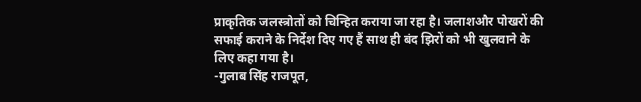प्राकृतिक जलस्त्रोतों को चिन्हित कराया जा रहा है। जलाशऔर पोखरों की सफाई कराने के निर्देश दिए गए हैं साथ ही बंद झिरों को भी खुलवाने के लिए कहा गया है।
-गुलाब सिंह राजपूत,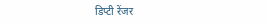डिप्टी रेंजर